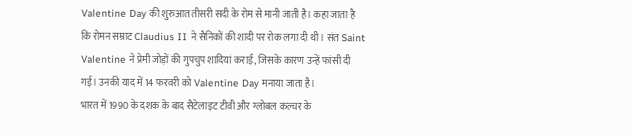Valentine Day की शुरुआत तीसरी सदी के रोम से मानी जाती है। कहा जाता है कि रोमन सम्राट Claudius II ने सैनिकों की शादी पर रोक लगा दी थी। संत Saint Valentine ने प्रेमी जोड़ों की गुपचुप शादियां कराईं, जिसके कारण उन्हें फांसी दी गई। उनकी याद में 14 फरवरी को Valentine Day मनाया जाता है।
भारत में 1990 के दशक के बाद सैटेलाइट टीवी और ग्लोबल कल्चर के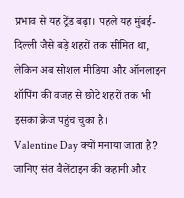प्रभाव से यह ट्रेंड बढ़ा। पहले यह मुंबई-दिल्ली जैसे बड़े शहरों तक सीमित था, लेकिन अब सोशल मीडिया और ऑनलाइन शॉपिंग की वजह से छोटे शहरों तक भी इसका क्रेज पहुंच चुका है।
Valentine Day क्यों मनाया जाता है? जानिए संत वैलेंटाइन की कहानी और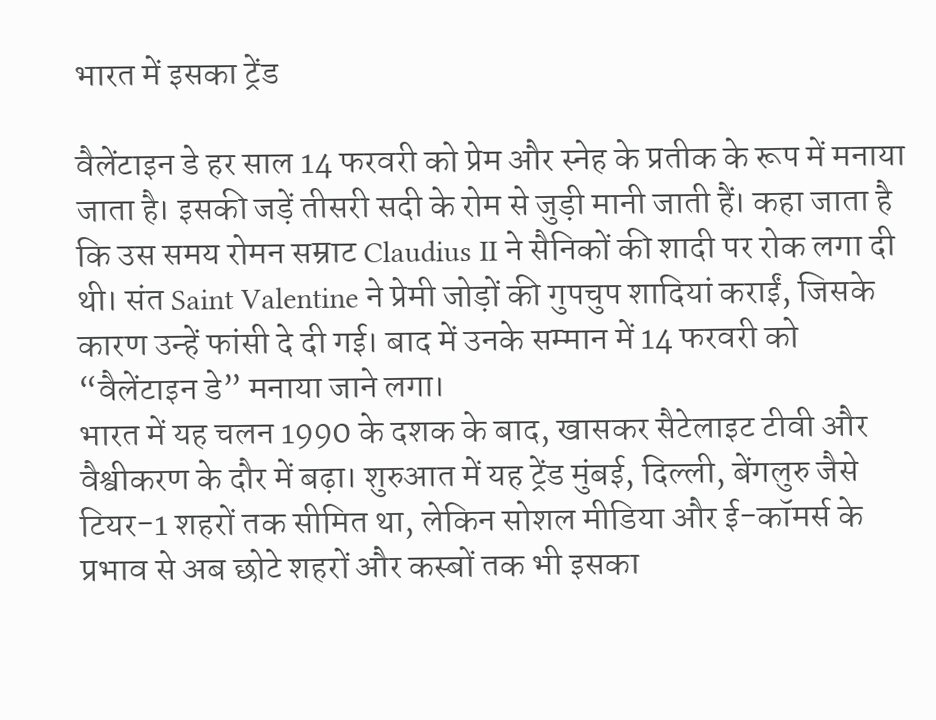भारत में इसका ट्रेंड

वैलेंटाइन डे हर साल 14 फरवरी को प्रेम और स्नेह के प्रतीक के रूप में मनाया जाता है। इसकी जड़ें तीसरी सदी के रोम से जुड़ी मानी जाती हैं। कहा जाता है कि उस समय रोमन सम्राट Claudius II ने सैनिकों की शादी पर रोक लगा दी थी। संत Saint Valentine ने प्रेमी जोड़ों की गुपचुप शादियां कराईं, जिसके कारण उन्हें फांसी दे दी गई। बाद में उनके सम्मान में 14 फरवरी को “वैलेंटाइन डे” मनाया जाने लगा।
भारत में यह चलन 1990 के दशक के बाद, खासकर सैटेलाइट टीवी और वैश्वीकरण के दौर में बढ़ा। शुरुआत में यह ट्रेंड मुंबई, दिल्ली, बेंगलुरु जैसे टियर-1 शहरों तक सीमित था, लेकिन सोशल मीडिया और ई-कॉमर्स के प्रभाव से अब छोटे शहरों और कस्बों तक भी इसका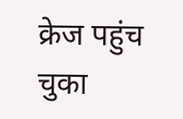क्रेज पहुंच चुका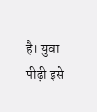है। युवा पीढ़ी इसे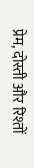प्रेम, दोस्ती और रिश्तों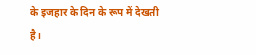के इजहार के दिन के रूप में देखती है।